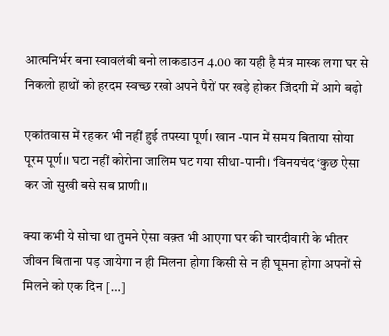आत्मनिर्भर बना स्वावलंबी बनो लाकडाउन 4.00 का यही है मंत्र मास्क लगा घर से निकलो हाथों को हरदम स्वच्छ रखो अपने पैरों पर खड़े होकर जिंदगी में आगे बढ़ो

एकांतवास में रहकर भी नहीं हुई तपस्या पूर्ण। खान -पान में समय बिताया सोया पूरम पूर्ण।। घटा नहीं कोरोना जालिम घट गया सीधा-पानी। ‘विनयचंद ‘कुछ ऐसा कर जो सुखी बसे सब प्राणी।।

क्या कभी ये सोचा था तुमने ऐसा वक़्त भी आएगा घर की चारदीवारी के भीतर जीवन बिताना पड़ जायेगा न ही मिलना होगा किसी से न ही घूमना होगा अपनों से मिलने को एक दिन […]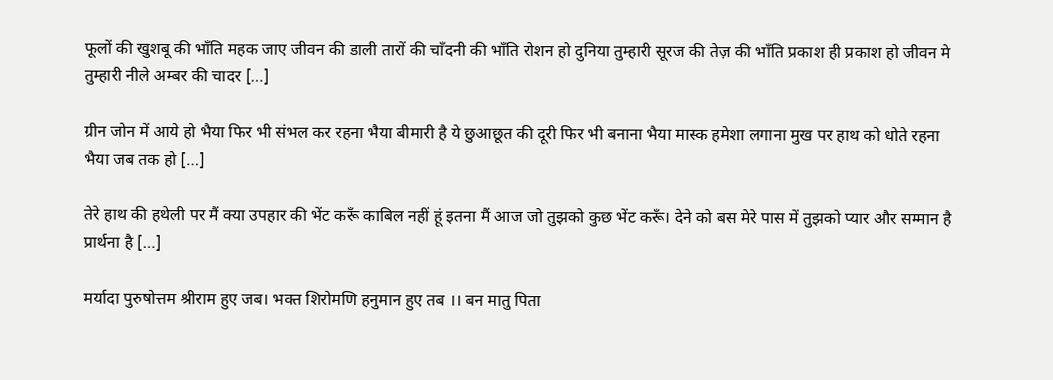फूलों की खुशबू की भाँति महक जाए जीवन की डाली तारों की चाँदनी की भाँति रोशन हो दुनिया तुम्हारी सूरज की तेज़ की भाँति प्रकाश ही प्रकाश हो जीवन मे तुम्हारी नीले अम्बर की चादर […]

ग्रीन जोन में आये हो भैया फिर भी संभल कर रहना भैया बीमारी है ये छुआछूत की दूरी फिर भी बनाना भैया मास्क हमेशा लगाना मुख पर हाथ को धोते रहना भैया जब तक हो […]

तेरे हाथ की हथेली पर मैं क्या उपहार की भेंट करूँ काबिल नहीं हूं इतना मैं आज जो तुझको कुछ भेंट करूँ। देने को बस मेरे पास में तुझको प्यार और सम्मान है प्रार्थना है […]

मर्यादा पुरुषोत्तम श्रीराम हुए जब। भक्त शिरोमणि हनुमान हुए तब ।। बन मातु पिता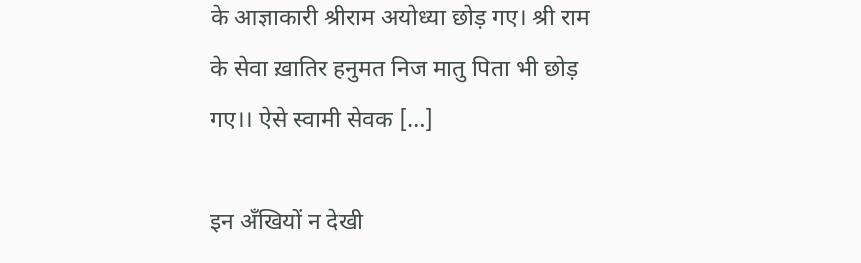के आज्ञाकारी श्रीराम अयोध्या छोड़ गए। श्री राम के सेवा ख़ातिर हनुमत निज मातु पिता भी छोड़ गए।। ऐसे स्वामी सेवक […]

इन अँखियों न देखी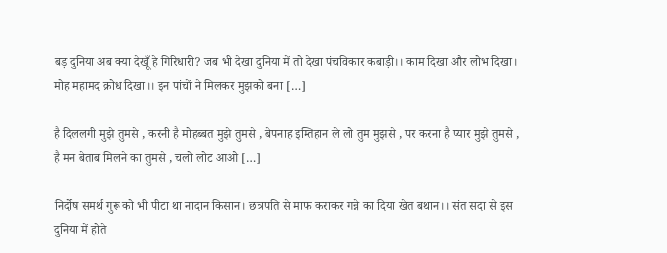बड़ दुनिया अब क्या देखूँ हे गिरिधारी? जब भी देखा दुनिया में तो देखा पंचविकार कबाड़ी।। काम दिखा और लोभ दिखा। मोह महामद क्रोध दिखा।। इन पांचों ने मिलकर मुझको बना […]

है दिललगी मुझे तुमसे , करनी है मोहब्बत मुझे तुमसे , बेपनाह इम्तिहान ले लो तुम मुझसे , पर करना है प्यार मुझे तुमसे , है मन बेताब मिलने का तुमसे , चलो लोट आओ […]

निर्दोष समर्थ गुरू को भी पीटा था नादान किसान। छत्रपति से माफ कराकर गन्ने का दिया खेत बथान।। संत सदा से इस दुनिया में होते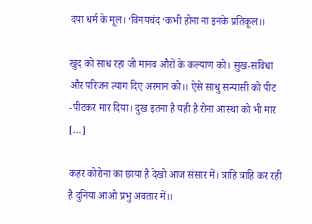दया धर्म के मूल। ‘विनयचंद ‘कभी होना ना इनके प्रतिकूल।।

खुद को साध रहा जो मानव औरों के कल्याण को। सुख-सविधा और परिजन त्याग दिए अरमान को।। ऐसे साधु सन्यासी को पीट -पीटकर मार दिया। दुख इतना है यही है रोना आस्था को भी मार […]

कहर कोरोना का छाया है देखो आज संसार में। त्राहि त्राहि कर रही है दुनिया आओ प्रभु अवतार में।।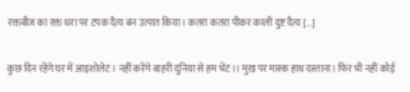रक्तबीज का रक्त धरा पर टपक दैत्य बन उत्पात किया। कतरा कतरा पीकर काली दुष्ट दैत्य […]

कुछ दिन रहेंगे घर में आइशोलेट। नहीं करेंगे बाहरी दुनिया से हम भेंट।। मुख पर मास्क हाथ दस्ताना। फिर भी नहीं कोई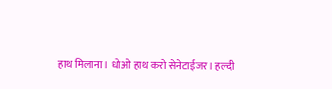हाथ मिलाना। धोओ हाथ करो सेनेटाईजर। हल्दी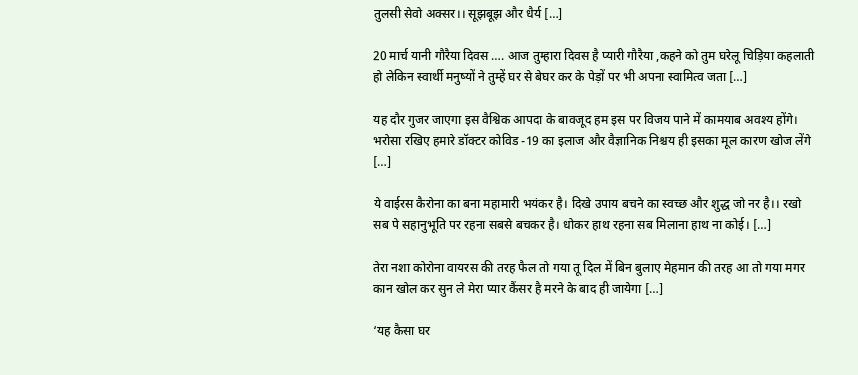तुलसी सेवो अक्सर।। सूझबूझ और धैर्य […]

20 मार्च यानी गौरैया दिवस …. आज तुम्हारा दिवस है प्यारी गौरैया ,कहने को तुम घरेलू चिड़िया कहलाती हो लेकिन स्वार्थी मनुष्यों ने तुम्हें घर से बेघर कर के पेड़ों पर भी अपना स्वामित्व जता […]

यह दौर गुजर जाएगा इस वैश्विक आपदा के बावजूद हम इस पर विजय पाने में कामयाब अवश्य होंगे। भरोसा रखिए हमारे डॉक्टर कोविड -19 का इलाज और वैज्ञानिक निश्चय ही इसका मूल कारण खोज लेंगे […]

ये वाईरस कैरोना का बना महामारी भयंकर है। दिखे उपाय बचने का स्वच्छ और शुद्ध जो नर है।। रखो सब पे सहानुभूति पर रहना सबसे बचकर है। धोकर हाथ रहना सब मिलाना हाथ ना कोई। […]

तेरा नशा कोरोना वायरस की तरह फैल तो गया तू दिल में बिन बुलाए मेहमान की तरह आ तो गया मगर कान खोल कर सुन ले मेरा प्यार कैंसर है मरने के बाद ही जायेगा […]

‘यह कैसा घर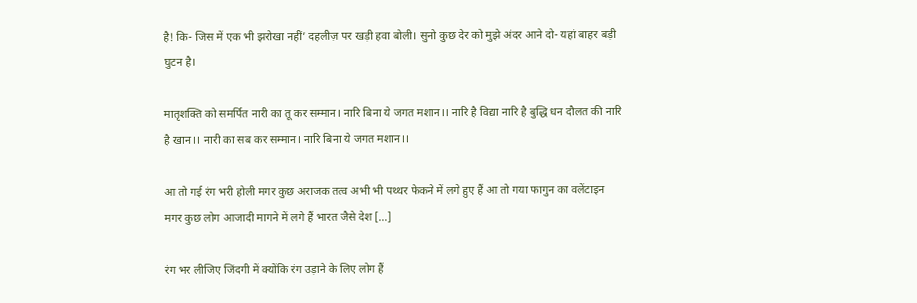है! कि- जिस में एक भी झरोखा नहीं’ दहलीज़ पर खड़ी हवा बोली। सुनो कुछ देर को मुझे अंदर आने दो- यहां बाहर बड़ी घुटन है।

मातृशक्ति को समर्पित नारी का तू कर सम्मान। नारि बिना ये जगत मशान।। नारि है विद्या नारि है बुद्धि धन दौलत की नारि है खान।। नारी का सब कर सम्मान। नारि बिना ये जगत मशान।।

आ तो गई रंग भरी होली मगर कुछ अराजक तत्व अभी भी पथ्थर फेकने में लगे हुए हैं आ तो गया फागुन का वलेंटाइन मगर कुछ लोग आजादी मागने में लगे हैं भारत जैसे देश […]

रंग भर लीजिए जिंदगी में क्योंकि रंग उड़ाने के लिए लोग हैं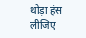थोड़ा हंस लीजिए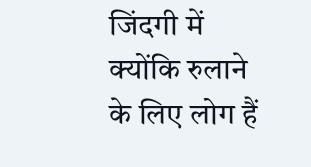जिंदगी में क्योंकि रुलाने के लिए लोग हैं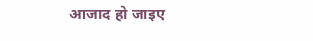आजाद हो जाइए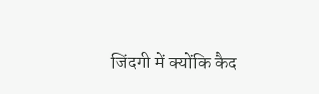जिंदगी में क्योंकि कैद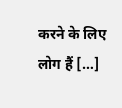करने के लिए लोग हैं […]